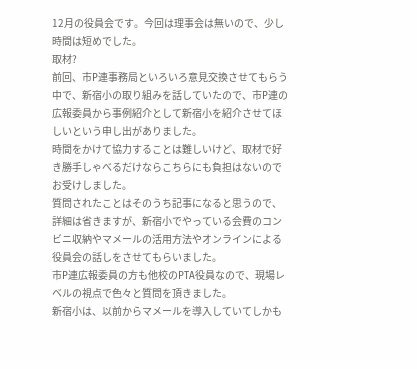12月の役員会です。今回は理事会は無いので、少し時間は短めでした。
取材?
前回、市P連事務局といろいろ意見交換させてもらう中で、新宿小の取り組みを話していたので、市P連の広報委員から事例紹介として新宿小を紹介させてほしいという申し出がありました。
時間をかけて協力することは難しいけど、取材で好き勝手しゃべるだけならこちらにも負担はないのでお受けしました。
質問されたことはそのうち記事になると思うので、詳細は省きますが、新宿小でやっている会費のコンビニ収納やマメールの活用方法やオンラインによる役員会の話しをさせてもらいました。
市P連広報委員の方も他校のPTA役員なので、現場レベルの視点で色々と質問を頂きました。
新宿小は、以前からマメールを導入していてしかも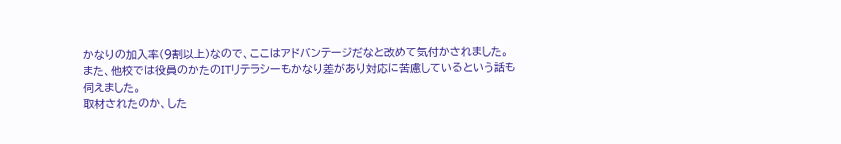かなりの加入率(9割以上)なので、ここはアドバンテージだなと改めて気付かされました。
また、他校では役員のかたのITリテラシーもかなり差があり対応に苦慮しているという話も伺えました。
取材されたのか、した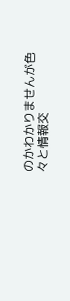のかわかりませんが色々と情報交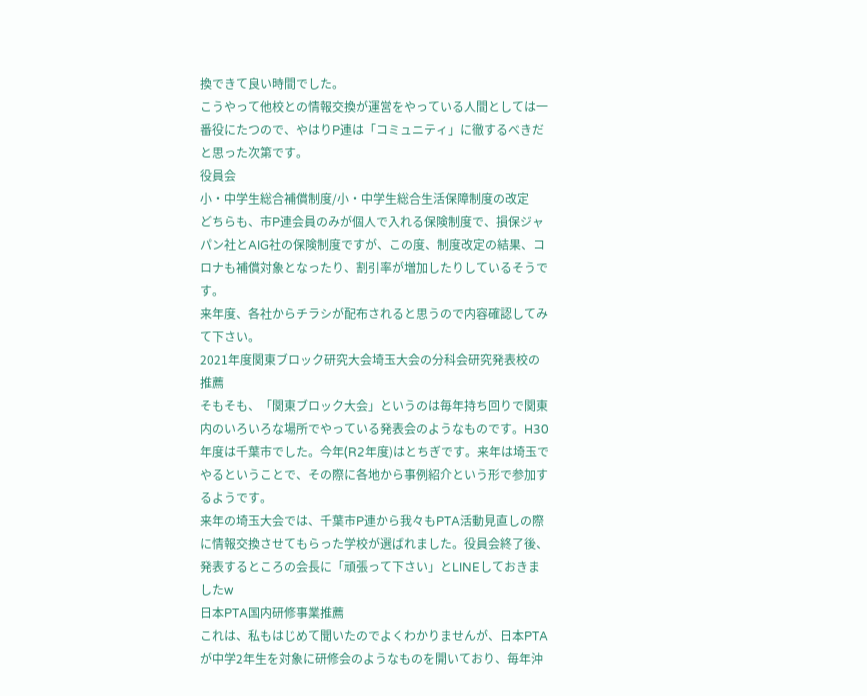換できて良い時間でした。
こうやって他校との情報交換が運営をやっている人間としては一番役にたつので、やはりP連は「コミュニティ」に徹するべきだと思った次第です。
役員会
小・中学生総合補償制度/小・中学生総合生活保障制度の改定
どちらも、市P連会員のみが個人で入れる保険制度で、損保ジャパン社とAIG社の保険制度ですが、この度、制度改定の結果、コロナも補償対象となったり、割引率が増加したりしているそうです。
来年度、各社からチラシが配布されると思うので内容確認してみて下さい。
2021年度関東ブロック研究大会埼玉大会の分科会研究発表校の推薦
そもそも、「関東ブロック大会」というのは毎年持ち回りで関東内のいろいろな場所でやっている発表会のようなものです。H30年度は千葉市でした。今年(R2年度)はとちぎです。来年は埼玉でやるということで、その際に各地から事例紹介という形で参加するようです。
来年の埼玉大会では、千葉市P連から我々もPTA活動見直しの際に情報交換させてもらった学校が選ばれました。役員会終了後、発表するところの会長に「頑張って下さい」とLINEしておきましたw
日本PTA国内研修事業推薦
これは、私もはじめて聞いたのでよくわかりませんが、日本PTAが中学2年生を対象に研修会のようなものを開いており、毎年沖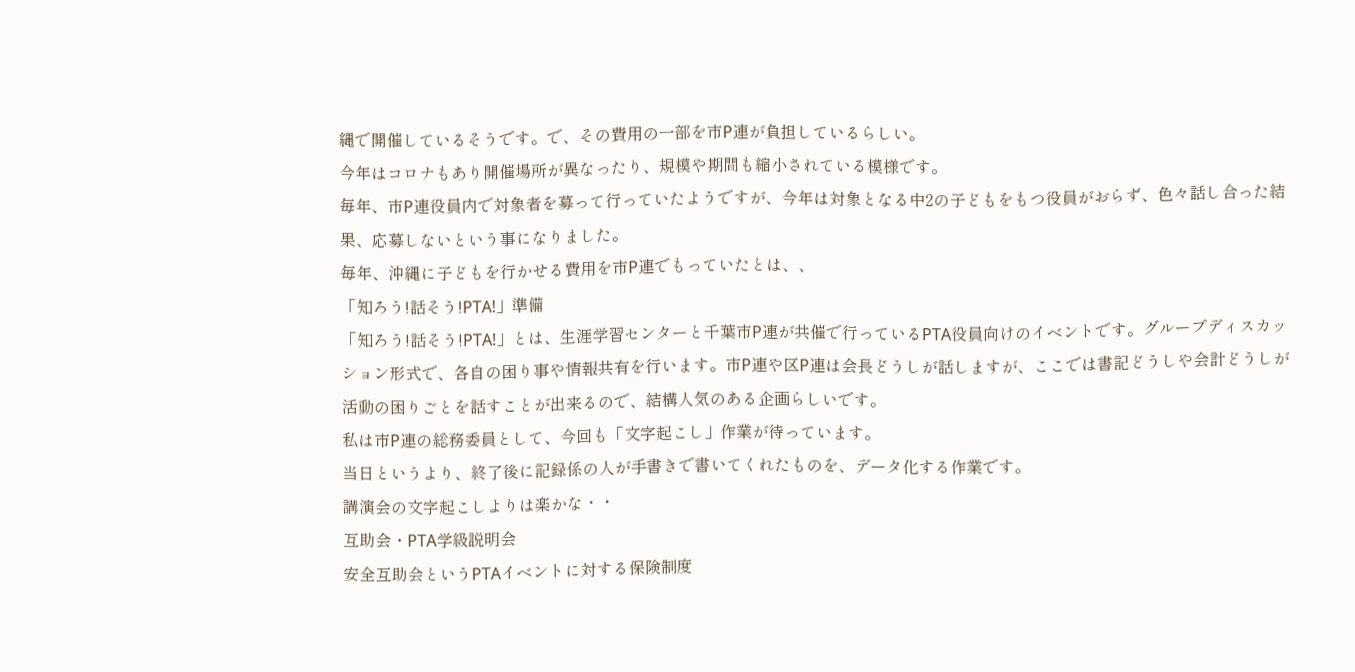縄で開催しているそうです。で、その費用の一部を市P連が負担しているらしい。
今年はコロナもあり開催場所が異なったり、規模や期間も縮小されている模様です。
毎年、市P連役員内で対象者を募って行っていたようですが、今年は対象となる中2の子どもをもつ役員がおらず、色々話し合った結果、応募しないという事になりました。
毎年、沖縄に子どもを行かせる費用を市P連でもっていたとは、、
「知ろう!話そう!PTA!」準備
「知ろう!話そう!PTA!」とは、生涯学習センターと千葉市P連が共催で行っているPTA役員向けのイベントです。グループディスカッション形式で、各自の困り事や情報共有を行います。市P連や区P連は会長どうしが話しますが、ここでは書記どうしや会計どうしが活動の困りごとを話すことが出来るので、結構人気のある企画らしいです。
私は市P連の総務委員として、今回も「文字起こし」作業が待っています。
当日というより、終了後に記録係の人が手書きで書いてくれたものを、データ化する作業です。
講演会の文字起こしよりは楽かな・・
互助会・PTA学級説明会
安全互助会というPTAイベントに対する保険制度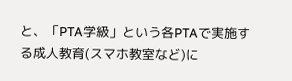と、「PTA学級」という各PTAで実施する成人教育(スマホ教室など)に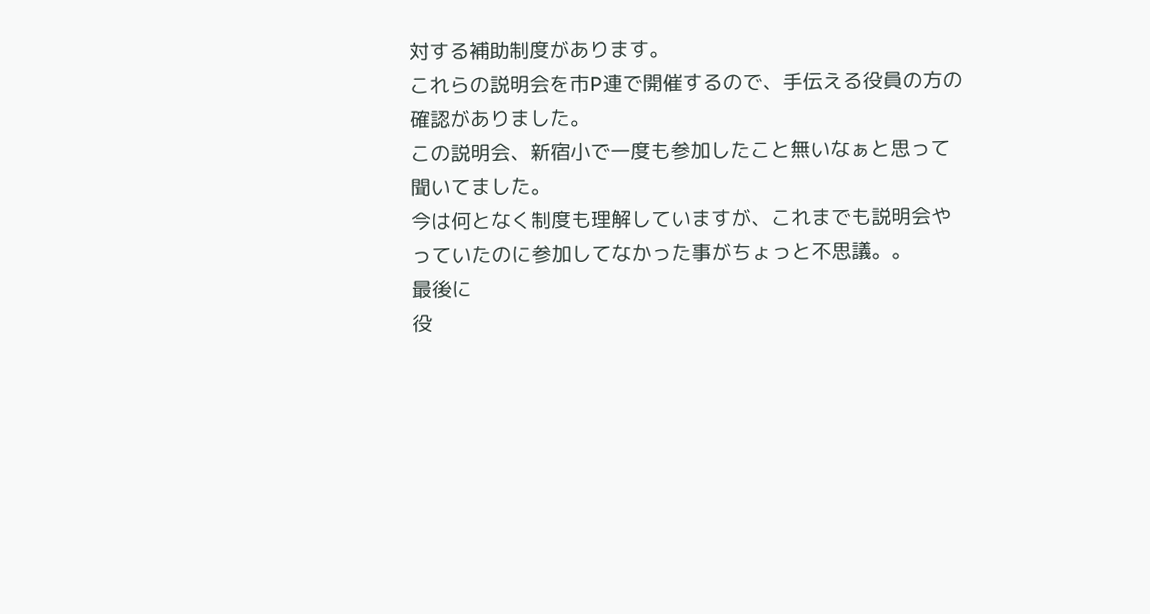対する補助制度があります。
これらの説明会を市P連で開催するので、手伝える役員の方の確認がありました。
この説明会、新宿小で一度も参加したこと無いなぁと思って聞いてました。
今は何となく制度も理解していますが、これまでも説明会やっていたのに参加してなかった事がちょっと不思議。。
最後に
役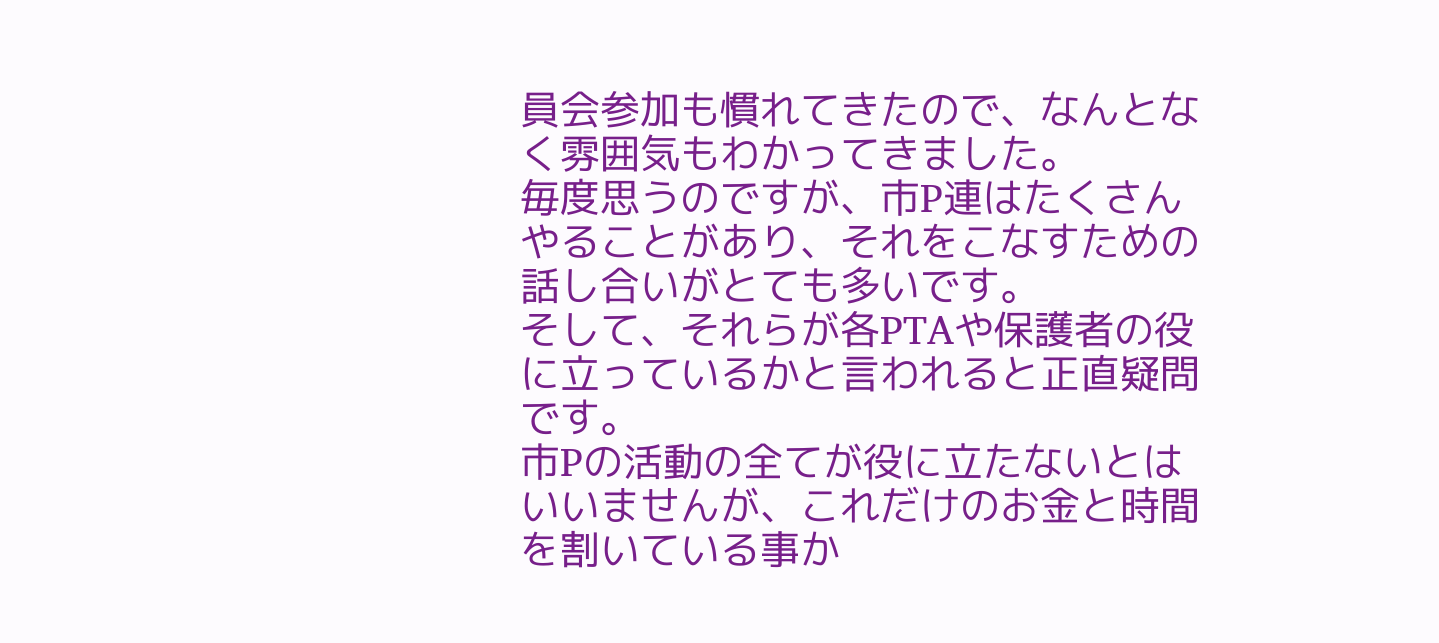員会参加も慣れてきたので、なんとなく雰囲気もわかってきました。
毎度思うのですが、市P連はたくさんやることがあり、それをこなすための話し合いがとても多いです。
そして、それらが各PTAや保護者の役に立っているかと言われると正直疑問です。
市Pの活動の全てが役に立たないとはいいませんが、これだけのお金と時間を割いている事か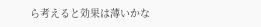ら考えると効果は薄いかな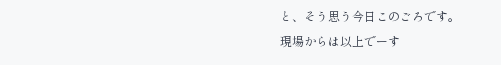と、そう思う今日このごろです。
現場からは以上でーす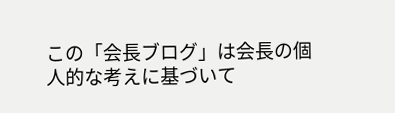この「会長ブログ」は会長の個人的な考えに基づいて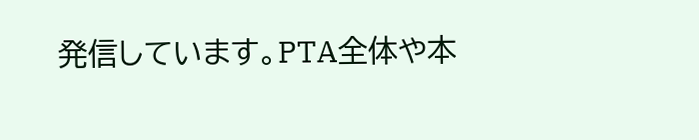発信しています。PTA全体や本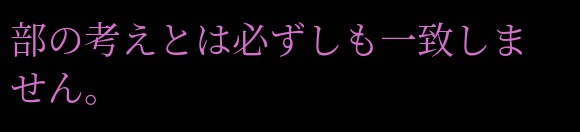部の考えとは必ずしも一致しません。